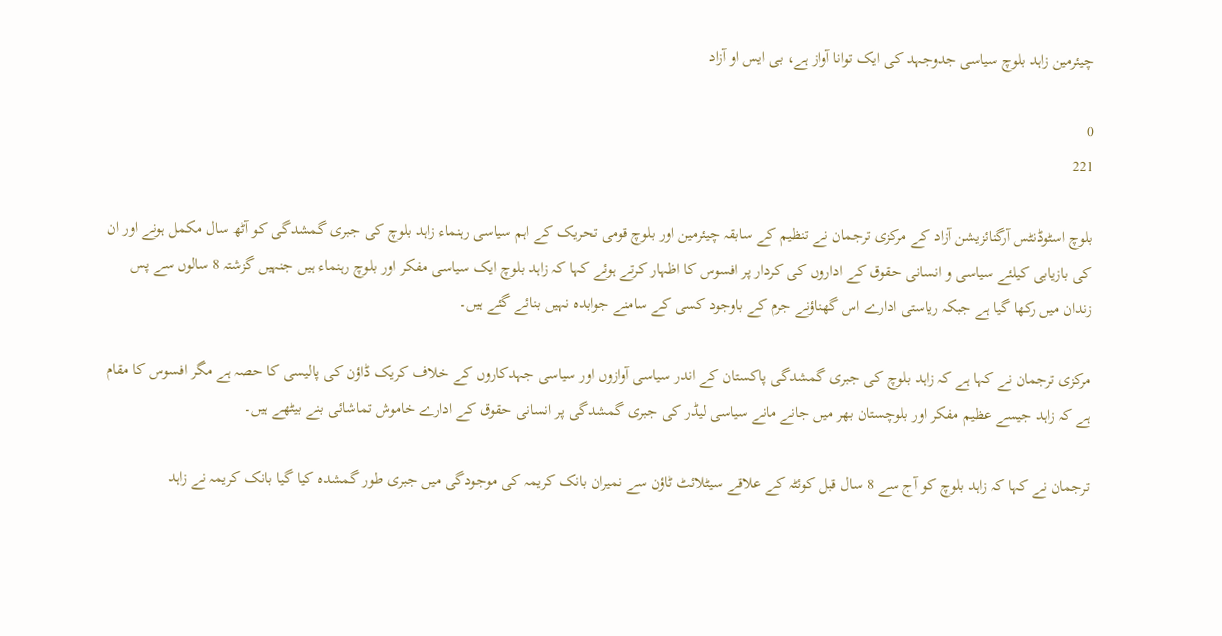چیئرمین زاہد بلوچ سیاسی جدوجہد کی ایک توانا آواز ہے، بی ایس او آزاد

0
221

بلوچ اسٹوڈنٹس آرگنائزیشن آزاد کے مرکزی ترجمان نے تنظیم کے سابقہ چیئرمین اور بلوچ قومی تحریک کے اہم سیاسی رہنماء زاہد بلوچ کی جبری گمشدگی کو آٹھ سال مکمل ہونے اور ان کی بازیابی کیلئے سیاسی و انسانی حقوق کے اداروں کی کردار پر افسوس کا اظہار کرتے ہوئے کہا کہ زاہد بلوچ ایک سیاسی مفکر اور بلوچ رہنماء ہیں جنہیں گزشتہ 8 سالوں سے پس زندان میں رکھا گیا ہے جبکہ ریاستی ادارے اس گھناؤنے جرم کے باوجود کسی کے سامنے جوابدہ نہیں بنائے گئے ہیں۔

مرکزی ترجمان نے کہا ہے کہ زاہد بلوچ کی جبری گمشدگی پاکستان کے اندر سیاسی آوازوں اور سیاسی جہدکاروں کے خلاف کریک ڈاؤن کی پالیسی کا حصہ ہے مگر افسوس کا مقام ہے کہ زاہد جیسے عظیم مفکر اور بلوچستان بھر میں جانے مانے سیاسی لیڈر کی جبری گمشدگی پر انسانی حقوق کے ادارے خاموش تماشائی بنے بیٹھے ہیں۔

ترجمان نے کہا کہ زاہد بلوچ کو آج سے 8 سال قبل کوئٹہ کے علاقے سیٹلائٹ ٹاؤن سے نمیران بانک کریمہ کی موجودگی میں جبری طور گمشدہ کیا گیا بانک کریمہ نے زاہد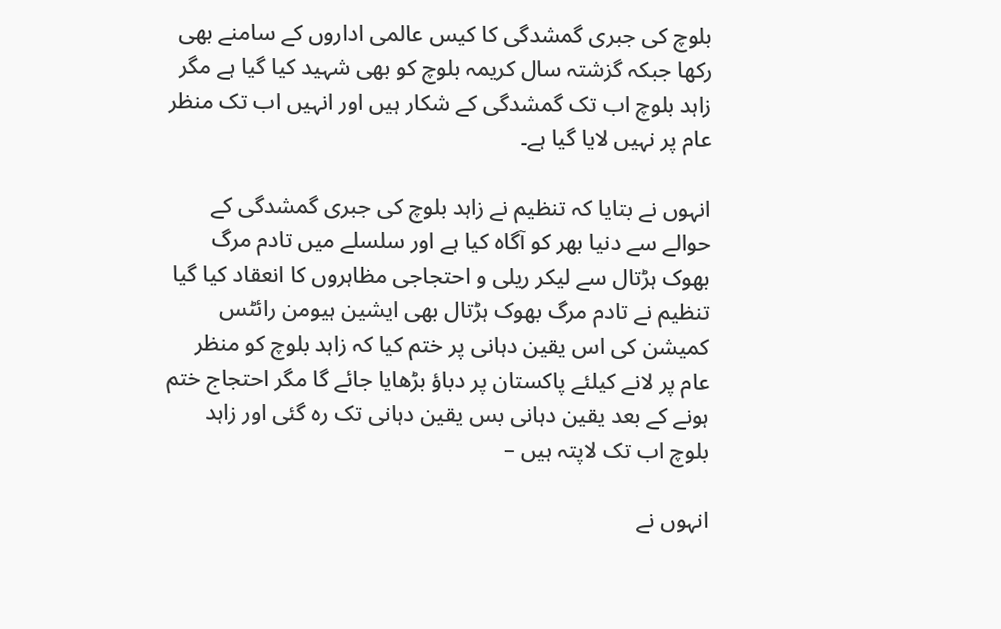بلوچ کی جبری گمشدگی کا کیس عالمی اداروں کے سامنے بھی رکھا جبکہ گزشتہ سال کریمہ بلوچ کو بھی شہید کیا گیا ہے مگر زاہد بلوچ اب تک گمشدگی کے شکار ہیں اور انہیں اب تک منظر عام پر نہیں لایا گیا ہے۔

انہوں نے بتایا کہ تنظیم نے زاہد بلوچ کی جبری گمشدگی کے حوالے سے دنیا بھر کو آگاہ کیا ہے اور سلسلے میں تادم مرگ بھوک ہڑتال سے لیکر ریلی و احتجاجی مظاہروں کا انعقاد کیا گیا تنظیم نے تادم مرگ بھوک ہڑتال بھی ایشین ہیومن رائٹس کمیشن کی اس یقین دہانی پر ختم کیا کہ زاہد بلوچ کو منظر عام پر لانے کیلئے پاکستان پر دباؤ بڑھایا جائے گا مگر احتجاج ختم ہونے کے بعد یقین دہانی بس یقین دہانی تک رہ گئی اور زاہد بلوچ اب تک لاپتہ ہیں –

انہوں نے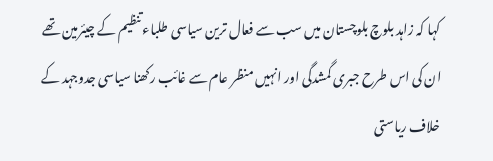کہا کہ زاہد بلوچ بلوچستان میں سب سے فعال ترین سیاسی طلباء تنظیم کے چیئرمین تھے ان کی اس طرح جبری گمشدگی اور انہیں منظر عام سے غائب رکھنا سیاسی جدوجہد کے خلاف ریاستی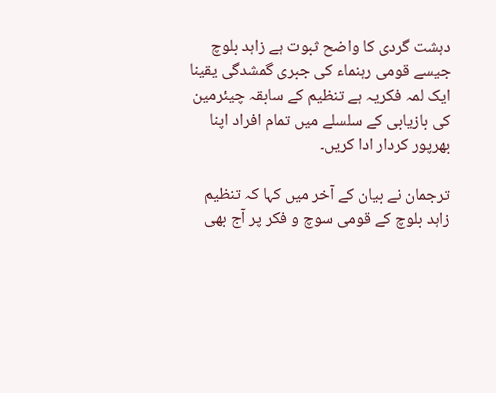دہشت گردی کا واضح ثبوت ہے زاہد بلوچ جیسے قومی رہنماء کی جبری گمشدگی یقینا ایک لمہ فکریہ ہے تنظیم کے سابقہ چیئرمین کی بازیابی کے سلسلے میں تمام افراد اپنا بھرپور کردار ادا کریں۔

ترجمان نے بیان کے آخر میں کہا کہ تنظیم زاہد بلوچ کے قومی سوچ و فکر پر آج بھی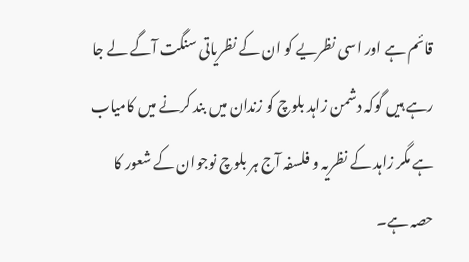قائم ہے اور اسی نظریے کو ان کے نظریاتی سنگت آگے لے جا رہے ہیں گوکہ دشمن زاہد بلوچ کو زندان میں بند کرنے میں کامیاب ہے مگر زاہد کے نظریہ و فلسفہ آج ہر بلوچ نوجوان کے شعور کا حصہ ہے۔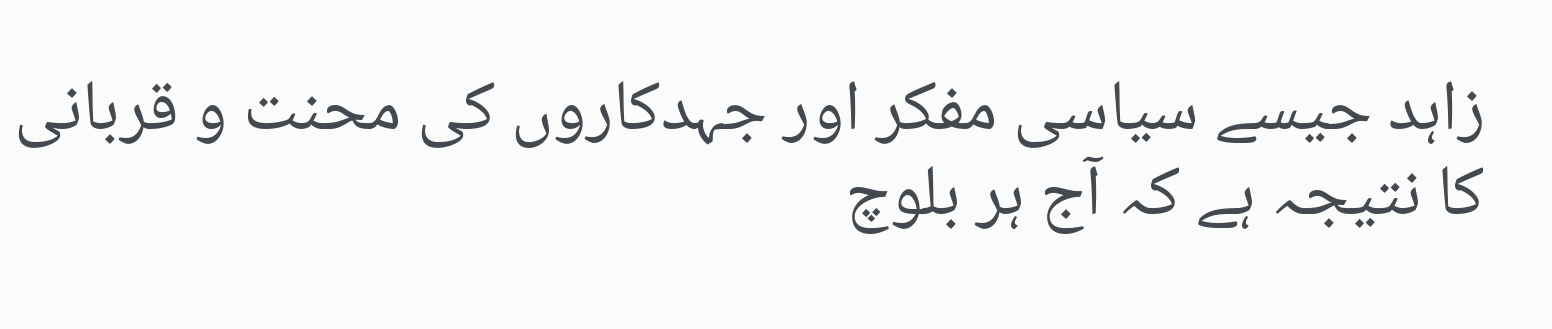زاہد جیسے سیاسی مفکر اور جہدکاروں کی محنت و قربانی کا نتیجہ ہے کہ آج ہر بلوچ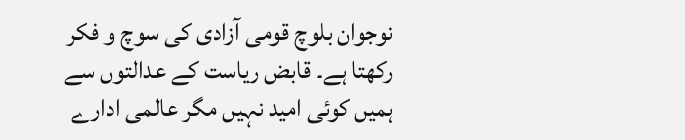نوجوان بلوچ قومی آزادی کی سوچ و فکر رکھتا ہے۔ قابض ریاست کے عدالتوں سے ہمیں کوئی امید نہیں مگر عالمی ادارے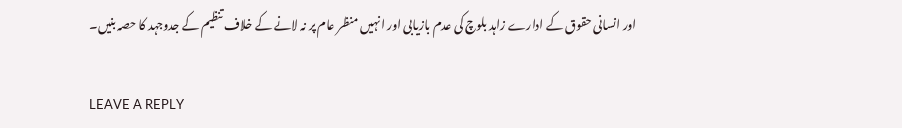اور انسانی حقوق کے ادارے زاہد بلوچ کی عدم بازیابی اور انہیں منظر عام پر نہ لانے کے خلاف تنظیم کے جدوجہد کا حصہ بنیں۔

LEAVE A REPLY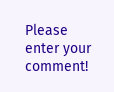Please enter your comment!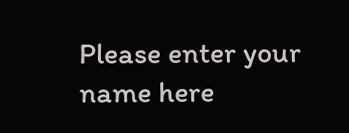Please enter your name here